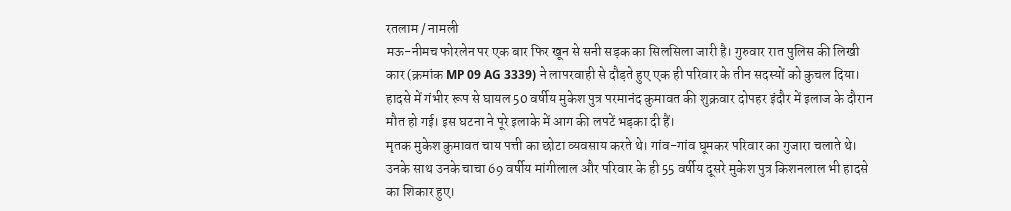रतलाम / नामली
मऊ-नीमच फोरलेन पर एक बार फिर खून से सनी सड़क का सिलसिला जारी है। गुरुवार रात पुलिस की लिखी कार (क्रमांक MP 09 AG 3339) ने लापरवाही से दौड़ते हुए एक ही परिवार के तीन सदस्यों को कुचल दिया। हादसे में गंभीर रूप से घायल 50 वर्षीय मुकेश पुत्र परमानंद कुमावत की शुक्रवार दोपहर इंदौर में इलाज के दौरान मौत हो गई। इस घटना ने पूरे इलाके में आग की लपटें भड़का दी हैं।
मृतक मुकेश कुमावत चाय पत्ती का छोटा व्यवसाय करते थे। गांव-गांव घूमकर परिवार का गुजारा चलाते थे। उनके साथ उनके चाचा 69 वर्षीय मांगीलाल और परिवार के ही 55 वर्षीय दूसरे मुकेश पुत्र किशनलाल भी हादसे का शिकार हुए।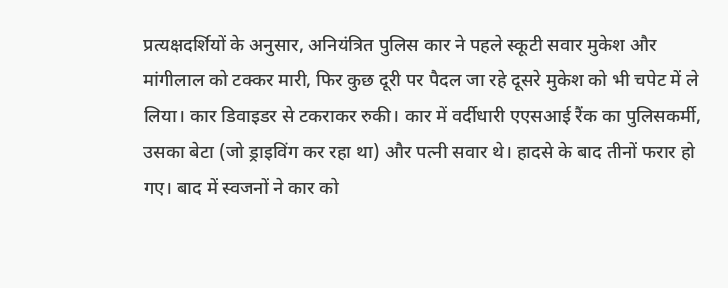प्रत्यक्षदर्शियों के अनुसार, अनियंत्रित पुलिस कार ने पहले स्कूटी सवार मुकेश और मांगीलाल को टक्कर मारी, फिर कुछ दूरी पर पैदल जा रहे दूसरे मुकेश को भी चपेट में ले लिया। कार डिवाइडर से टकराकर रुकी। कार में वर्दीधारी एएसआई रैंक का पुलिसकर्मी, उसका बेटा (जो ड्राइविंग कर रहा था) और पत्नी सवार थे। हादसे के बाद तीनों फरार हो गए। बाद में स्वजनों ने कार को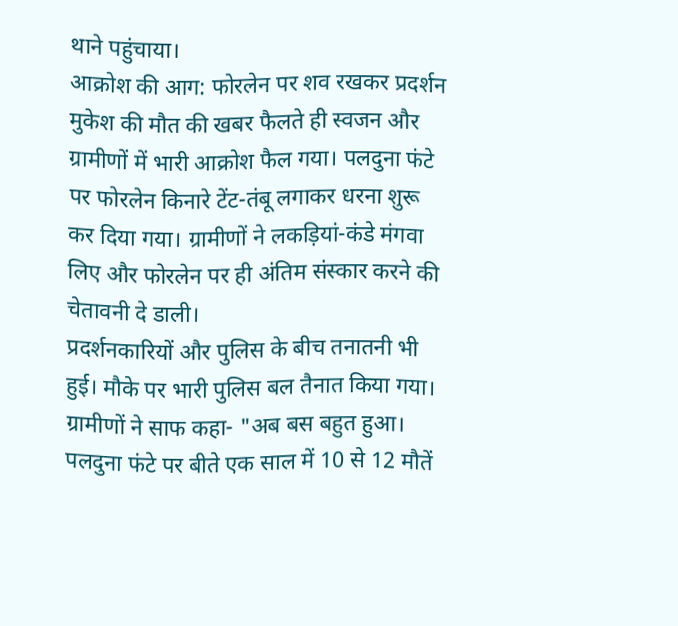थाने पहुंचाया।
आक्रोश की आग: फोरलेन पर शव रखकर प्रदर्शन
मुकेश की मौत की खबर फैलते ही स्वजन और ग्रामीणों में भारी आक्रोश फैल गया। पलदुना फंटे पर फोरलेन किनारे टेंट-तंबू लगाकर धरना शुरू कर दिया गया। ग्रामीणों ने लकड़ियां-कंडे मंगवा लिए और फोरलेन पर ही अंतिम संस्कार करने की चेतावनी दे डाली।
प्रदर्शनकारियों और पुलिस के बीच तनातनी भी हुई। मौके पर भारी पुलिस बल तैनात किया गया।
ग्रामीणों ने साफ कहा- "अब बस बहुत हुआ। पलदुना फंटे पर बीते एक साल में 10 से 12 मौतें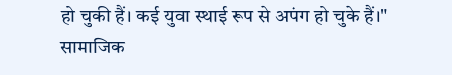हो चुकी हैं। कई युवा स्थाई रूप से अपंग हो चुके हैं।" सामाजिक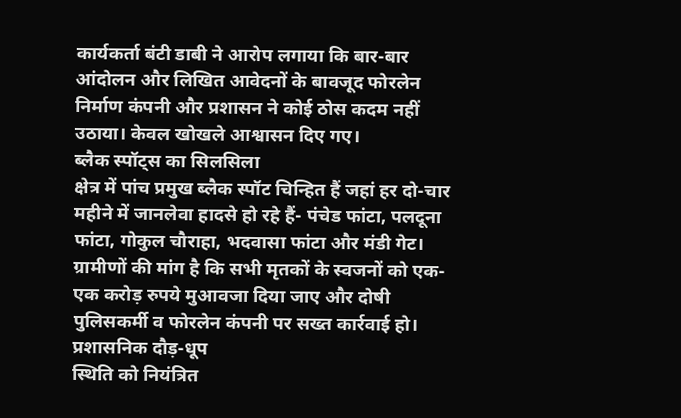कार्यकर्ता बंटी डाबी ने आरोप लगाया कि बार-बार आंदोलन और लिखित आवेदनों के बावजूद फोरलेन निर्माण कंपनी और प्रशासन ने कोई ठोस कदम नहीं उठाया। केवल खोखले आश्वासन दिए गए।
ब्लैक स्पॉट्स का सिलसिला
क्षेत्र में पांच प्रमुख ब्लैक स्पॉट चिन्हित हैं जहां हर दो-चार महीने में जानलेवा हादसे हो रहे हैं- पंचेड फांटा, पलदूना फांटा, गोकुल चौराहा, भदवासा फांटा और मंडी गेट। ग्रामीणों की मांग है कि सभी मृतकों के स्वजनों को एक-एक करोड़ रुपये मुआवजा दिया जाए और दोषी पुलिसकर्मी व फोरलेन कंपनी पर सख्त कार्रवाई हो।
प्रशासनिक दौड़-धूप
स्थिति को नियंत्रित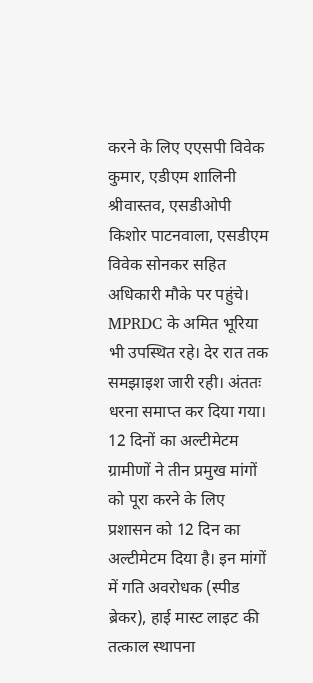करने के लिए एएसपी विवेक कुमार, एडीएम शालिनी श्रीवास्तव, एसडीओपी किशोर पाटनवाला, एसडीएम विवेक सोनकर सहित अधिकारी मौके पर पहुंचे। MPRDC के अमित भूरिया भी उपस्थित रहे। देर रात तक समझाइश जारी रही। अंततः धरना समाप्त कर दिया गया।
12 दिनों का अल्टीमेटम
ग्रामीणों ने तीन प्रमुख मांगों को पूरा करने के लिए प्रशासन को 12 दिन का अल्टीमेटम दिया है। इन मांगों में गति अवरोधक (स्पीड ब्रेकर), हाई मास्ट लाइट की तत्काल स्थापना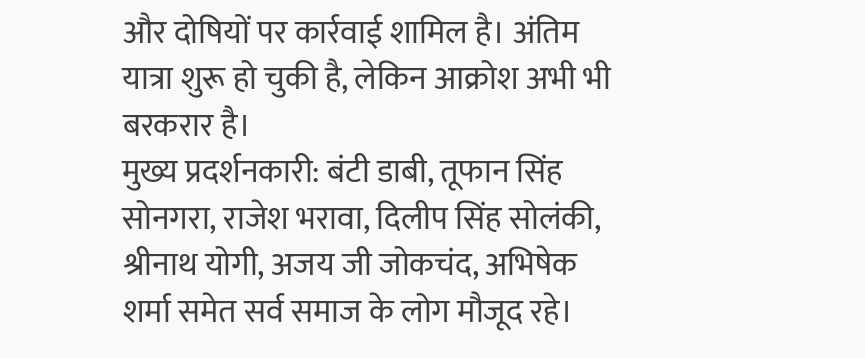और दोषियों पर कार्रवाई शामिल है। अंतिम यात्रा शुरू हो चुकी है, लेकिन आक्रोश अभी भी बरकरार है।
मुख्य प्रदर्शनकारी: बंटी डाबी, तूफान सिंह सोनगरा, राजेश भरावा, दिलीप सिंह सोलंकी, श्रीनाथ योगी, अजय जी जोकचंद, अभिषेक शर्मा समेत सर्व समाज के लोग मौजूद रहे।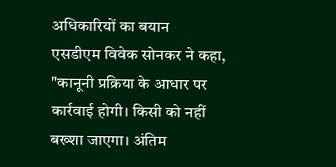अधिकारियों का बयान
एसडीएम विवेक सोनकर ने कहा, "कानूनी प्रक्रिया के आधार पर कार्रवाई होगी। किसी को नहीं बख्शा जाएगा। अंतिम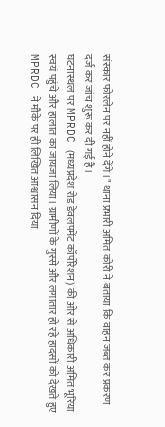संस्कार फोरलेन पर नहीं होने देंगे।" थाना प्रभारी अमित कोरी ने बताया कि वाहन जब्त कर प्रकरण दर्ज कर जांच शुरू कर दी गई है।
घटनास्थल पर MPRDC (मध्यप्रदेश रोड डेवलपमेंट कॉर्पोरेशन) की ओर से अधिकारी अमित भूरिया स्वयं पहुंचे और हालात का जायजा लिया। ग्रामीणों के गुस्से और लगातार हो रहे हादसों को देखते हुए MPRDC ने मौके पर ही लिखित आश्वासन दिया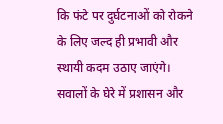कि फंटे पर दुर्घटनाओं को रोकने के लिए जल्द ही प्रभावी और स्थायी कदम उठाए जाएंगे।
सवालों के घेरे में प्रशासन और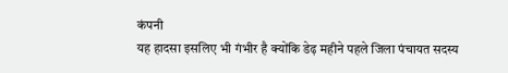कंपनी
यह हादसा इसलिए भी गंभीर है क्योंकि डेढ़ महीने पहले जिला पंचायत सदस्य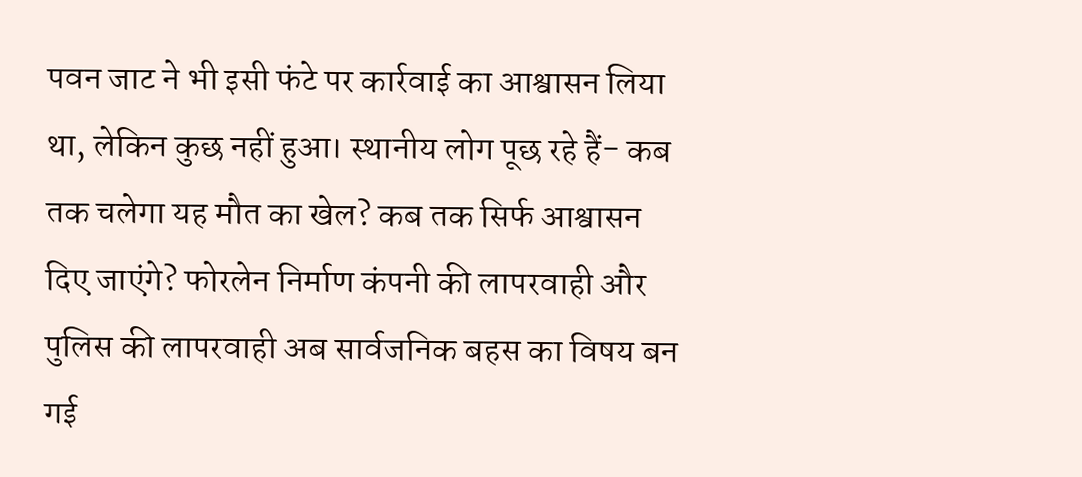पवन जाट ने भी इसी फंटे पर कार्रवाई का आश्वासन लिया था, लेकिन कुछ नहीं हुआ। स्थानीय लोग पूछ रहे हैं- कब तक चलेगा यह मौत का खेल? कब तक सिर्फ आश्वासन दिए जाएंगे? फोरलेन निर्माण कंपनी की लापरवाही और पुलिस की लापरवाही अब सार्वजनिक बहस का विषय बन गई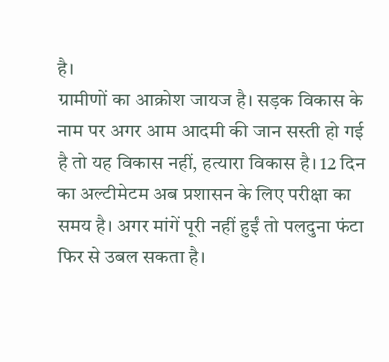है।
ग्रामीणों का आक्रोश जायज है। सड़क विकास के नाम पर अगर आम आदमी की जान सस्ती हो गई है तो यह विकास नहीं, हत्यारा विकास है। 12 दिन का अल्टीमेटम अब प्रशासन के लिए परीक्षा का समय है। अगर मांगें पूरी नहीं हुईं तो पलदुना फंटा फिर से उबल सकता है।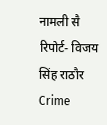नामली सै रिपोर्ट- विजय सिंह राठौर
Crime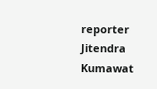reporter Jitendra Kumawat